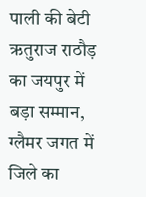पाली की बेटी ऋतुराज राठौड़ का जयपुर में बड़ा सम्मान, ग्लैमर जगत में जिले का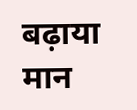बढ़ाया मान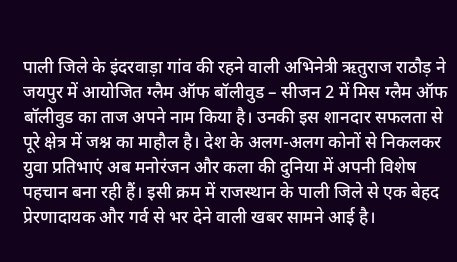पाली जिले के इंदरवाड़ा गांव की रहने वाली अभिनेत्री ऋतुराज राठौड़ ने जयपुर में आयोजित ग्लैम ऑफ बॉलीवुड – सीजन 2 में मिस ग्लैम ऑफ बॉलीवुड का ताज अपने नाम किया है। उनकी इस शानदार सफलता से पूरे क्षेत्र में जश्न का माहौल है। देश के अलग-अलग कोनों से निकलकर युवा प्रतिभाएं अब मनोरंजन और कला की दुनिया में अपनी विशेष पहचान बना रही हैं। इसी क्रम में राजस्थान के पाली जिले से एक बेहद प्रेरणादायक और गर्व से भर देने वाली खबर सामने आई है।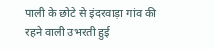पाली के छोटे से इंदरवाड़ा गांव की रहने वाली उभरती हुई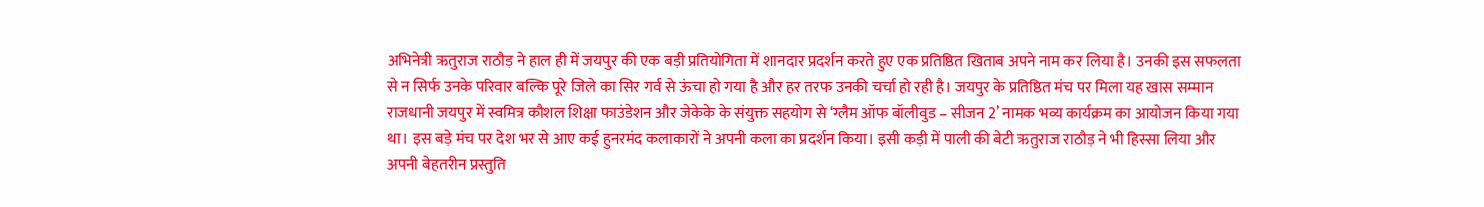अभिनेत्री ऋतुराज राठौड़ ने हाल ही में जयपुर की एक बड़ी प्रतियोगिता में शानदार प्रदर्शन करते हुए एक प्रतिष्ठित खिताब अपने नाम कर लिया है। उनकी इस सफलता से न सिर्फ उनके परिवार बल्कि पूरे जिले का सिर गर्व से ऊंचा हो गया है और हर तरफ उनकी चर्चा हो रही है। जयपुर के प्रतिष्ठित मंच पर मिला यह खास सम्मान राजधानी जयपुर में स्वमित्र कौशल शिक्षा फाउंडेशन और जेकेके के संयुक्त सहयोग से ‘ग्लैम ऑफ बॉलीवुड – सीजन 2’ नामक भव्य कार्यक्रम का आयोजन किया गया था। इस बड़े मंच पर देश भर से आए कई हुनरमंद कलाकारों ने अपनी कला का प्रदर्शन किया। इसी कड़ी में पाली की बेटी ऋतुराज राठौड़ ने भी हिस्सा लिया और अपनी बेहतरीन प्रस्तुति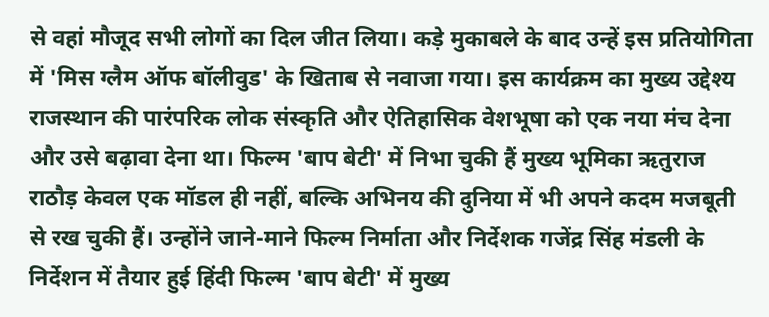से वहां मौजूद सभी लोगों का दिल जीत लिया। कड़े मुकाबले के बाद उन्हें इस प्रतियोगिता में 'मिस ग्लैम ऑफ बॉलीवुड' के खिताब से नवाजा गया। इस कार्यक्रम का मुख्य उद्देश्य राजस्थान की पारंपरिक लोक संस्कृति और ऐतिहासिक वेशभूषा को एक नया मंच देना और उसे बढ़ावा देना था। फिल्म 'बाप बेटी' में निभा चुकी हैं मुख्य भूमिका ऋतुराज राठौड़ केवल एक मॉडल ही नहीं, बल्कि अभिनय की दुनिया में भी अपने कदम मजबूती से रख चुकी हैं। उन्होंने जाने-माने फिल्म निर्माता और निर्देशक गजेंद्र सिंह मंडली के निर्देशन में तैयार हुई हिंदी फिल्म 'बाप बेटी' में मुख्य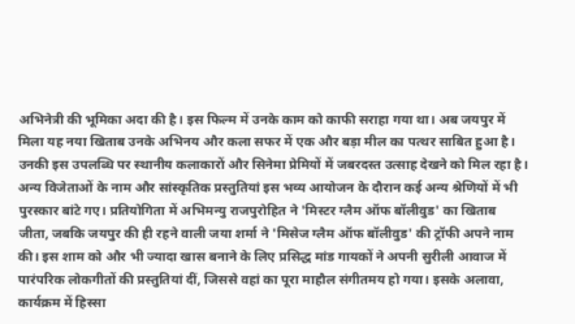अभिनेत्री की भूमिका अदा की है। इस फिल्म में उनके काम को काफी सराहा गया था। अब जयपुर में मिला यह नया खिताब उनके अभिनय और कला सफर में एक और बड़ा मील का पत्थर साबित हुआ है। उनकी इस उपलब्धि पर स्थानीय कलाकारों और सिनेमा प्रेमियों में जबरदस्त उत्साह देखने को मिल रहा है। अन्य विजेताओं के नाम और सांस्कृतिक प्रस्तुतियां इस भव्य आयोजन के दौरान कई अन्य श्रेणियों में भी पुरस्कार बांटे गए। प्रतियोगिता में अभिमन्यु राजपुरोहित ने 'मिस्टर ग्लैम ऑफ बॉलीवुड' का खिताब जीता, जबकि जयपुर की ही रहने वाली जया शर्मा ने 'मिसेज ग्लैम ऑफ बॉलीवुड' की ट्रॉफी अपने नाम की। इस शाम को और भी ज्यादा खास बनाने के लिए प्रसिद्ध मांड गायकों ने अपनी सुरीली आवाज में पारंपरिक लोकगीतों की प्रस्तुतियां दीं, जिससे वहां का पूरा माहौल संगीतमय हो गया। इसके अलावा, कार्यक्रम में हिस्सा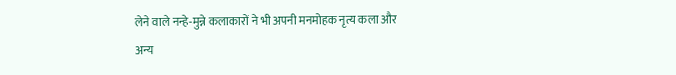लेने वाले नन्हे-मुन्ने कलाकारों ने भी अपनी मनमोहक नृत्य कला और अन्य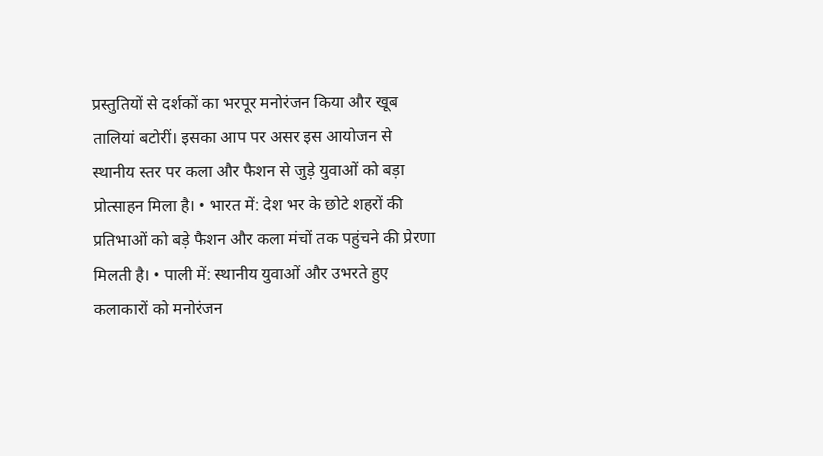प्रस्तुतियों से दर्शकों का भरपूर मनोरंजन किया और खूब तालियां बटोरीं। इसका आप पर असर इस आयोजन से स्थानीय स्तर पर कला और फैशन से जुड़े युवाओं को बड़ा प्रोत्साहन मिला है। • भारत में: देश भर के छोटे शहरों की प्रतिभाओं को बड़े फैशन और कला मंचों तक पहुंचने की प्रेरणा मिलती है। • पाली में: स्थानीय युवाओं और उभरते हुए कलाकारों को मनोरंजन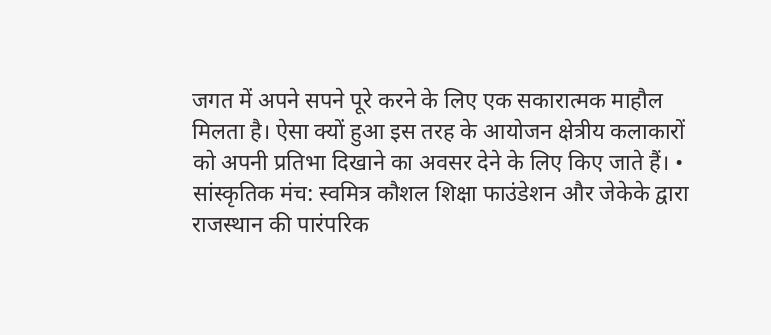जगत में अपने सपने पूरे करने के लिए एक सकारात्मक माहौल मिलता है। ऐसा क्यों हुआ इस तरह के आयोजन क्षेत्रीय कलाकारों को अपनी प्रतिभा दिखाने का अवसर देने के लिए किए जाते हैं। • सांस्कृतिक मंच: स्वमित्र कौशल शिक्षा फाउंडेशन और जेकेके द्वारा राजस्थान की पारंपरिक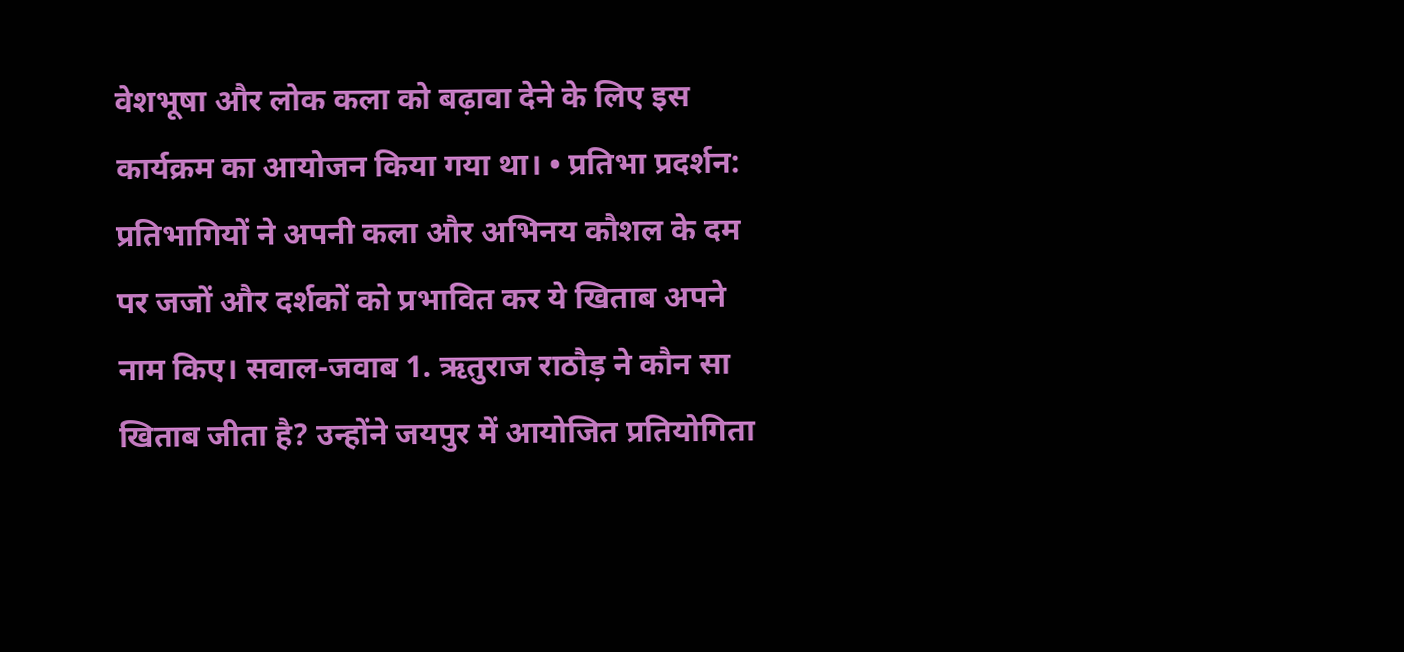वेशभूषा और लोक कला को बढ़ावा देने के लिए इस कार्यक्रम का आयोजन किया गया था। • प्रतिभा प्रदर्शन: प्रतिभागियों ने अपनी कला और अभिनय कौशल के दम पर जजों और दर्शकों को प्रभावित कर ये खिताब अपने नाम किए। सवाल-जवाब 1. ऋतुराज राठौड़ ने कौन सा खिताब जीता है? उन्होंने जयपुर में आयोजित प्रतियोगिता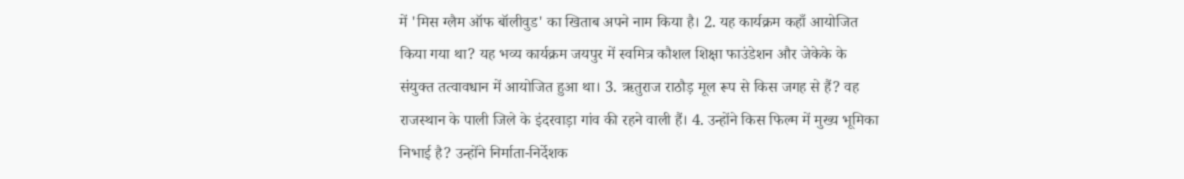में 'मिस ग्लैम ऑफ बॉलीवुड' का खिताब अपने नाम किया है। 2. यह कार्यक्रम कहाँ आयोजित किया गया था? यह भव्य कार्यक्रम जयपुर में स्वमित्र कौशल शिक्षा फाउंडेशन और जेकेके के संयुक्त तत्वावधान में आयोजित हुआ था। 3. ऋतुराज राठौड़ मूल रूप से किस जगह से हैं? वह राजस्थान के पाली जिले के इंदरवाड़ा गांव की रहने वाली हैं। 4. उन्होंने किस फिल्म में मुख्य भूमिका निभाई है? उन्होंने निर्माता-निर्देशक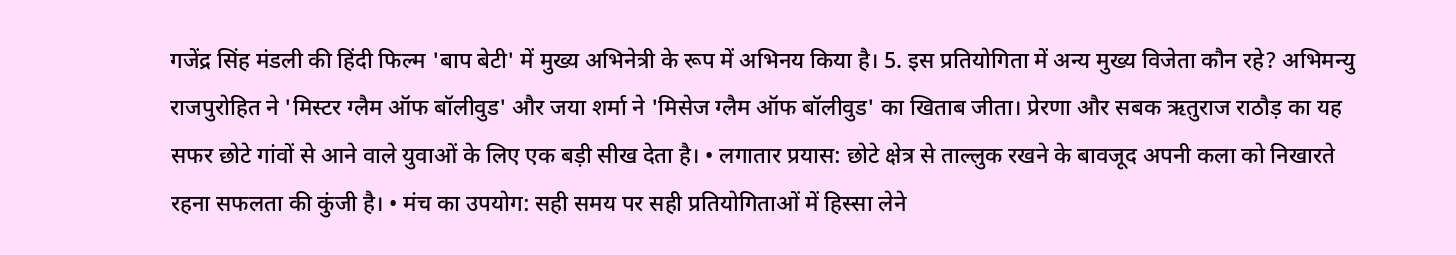गजेंद्र सिंह मंडली की हिंदी फिल्म 'बाप बेटी' में मुख्य अभिनेत्री के रूप में अभिनय किया है। 5. इस प्रतियोगिता में अन्य मुख्य विजेता कौन रहे? अभिमन्यु राजपुरोहित ने 'मिस्टर ग्लैम ऑफ बॉलीवुड' और जया शर्मा ने 'मिसेज ग्लैम ऑफ बॉलीवुड' का खिताब जीता। प्रेरणा और सबक ऋतुराज राठौड़ का यह सफर छोटे गांवों से आने वाले युवाओं के लिए एक बड़ी सीख देता है। • लगातार प्रयास: छोटे क्षेत्र से ताल्लुक रखने के बावजूद अपनी कला को निखारते रहना सफलता की कुंजी है। • मंच का उपयोग: सही समय पर सही प्रतियोगिताओं में हिस्सा लेने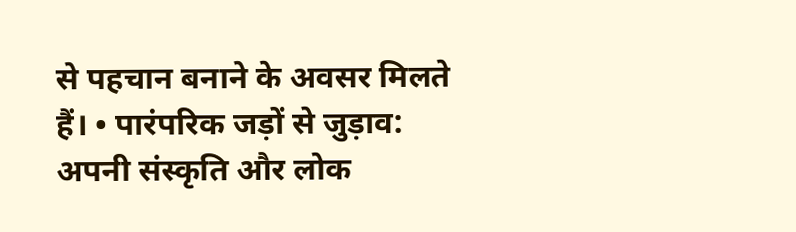से पहचान बनाने के अवसर मिलते हैं। • पारंपरिक जड़ों से जुड़ाव: अपनी संस्कृति और लोक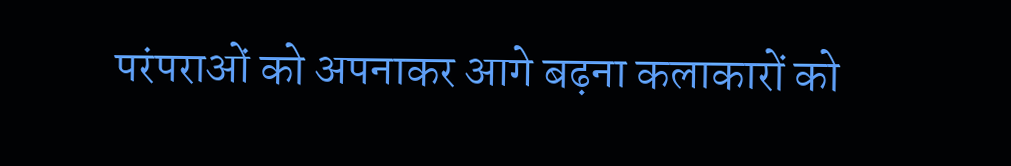परंपराओं को अपनाकर आगे बढ़ना कलाकारों को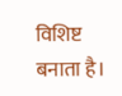विशिष्ट बनाता है।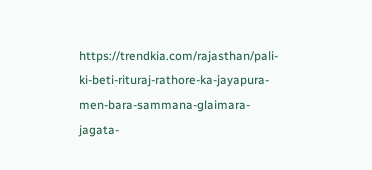https://trendkia.com/rajasthan/pali-ki-beti-rituraj-rathore-ka-jayapura-men-bara-sammana-glaimara-jagata-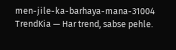men-jile-ka-barhaya-mana-31004 TrendKia — Har trend, sabse pehle.